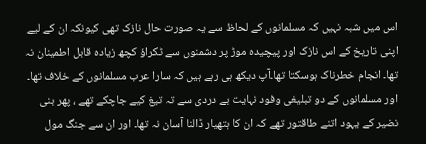اس میں شبہ نہیں کہ مسلمانوں کے لحاظ سے یہ صورت حال نازک تھی کیونکہ ان کے لیے اپنی تاریخ کے اس نازک اور پیچیدہ موڑ پر دشمنوں سے ٹکراؤ کچھ زیادہ قابل اطمینان نہ تھا۔ انجام خطرناک ہوسکتا تھا۔آپ دیکھ ہی رہے ہیں کہ سارا عرب مسلمانوں کے خلاف تھا۔ اور مسلمانوں کے دو تبلیغی وفود نہایت بے دردی سے تہ تیغ کیے جاچکے تھے ، پھر بنی نضیر کے یہود اتنے طاقتور تھے کہ ان کا ہتھیار ڈالنا آسان نہ تھا۔ اور ان سے جنگ مول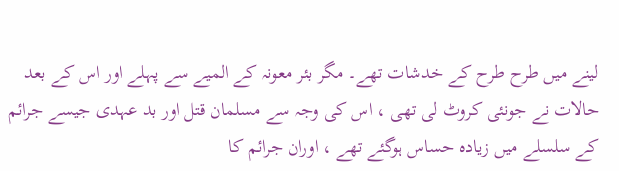لینے میں طرح طرح کے خدشات تھے۔ مگر بئر معونہ کے المیے سے پہلے اور اس کے بعد حالات نے جونئی کروٹ لی تھی ، اس کی وجہ سے مسلمان قتل اور بد عہدی جیسے جرائم کے سلسلے میں زیادہ حساس ہوگئے تھے ، اوران جرائم کا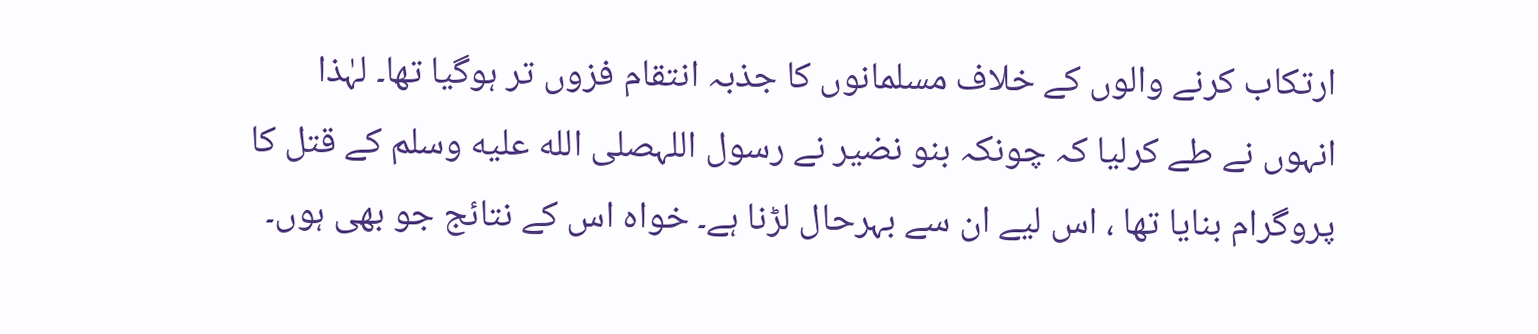ارتکاب کرنے والوں کے خلاف مسلمانوں کا جذبہ انتقام فزوں تر ہوگیا تھا۔ لہٰذا انہوں نے طے کرلیا کہ چونکہ بنو نضیر نے رسول اللہصلى الله عليه وسلم کے قتل کا پروگرام بنایا تھا ، اس لیے ان سے بہرحال لڑنا ہے۔ خواہ اس کے نتائج جو بھی ہوں۔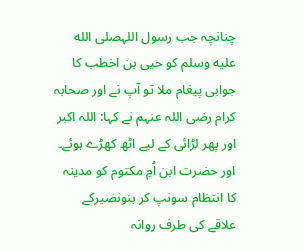چنانچہ جب رسول اللہصلى الله عليه وسلم کو حیی بن اخطب کا جوابی پیغام ملا تو آپ نے اور صحابہ کرام رضی اللہ عنہم نے کہا: اللہ اکبر اور پھر لڑائی کے لیے اٹھ کھڑے ہوئے۔ اور حضرت ابن اُمِ مکتوم کو مدینہ کا انتظام سونپ کر بنونضیرکے علاقے کی طرف روانہ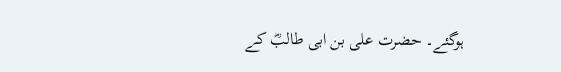ہوگئے۔ حضرت علی بن ابی طالبؓ کے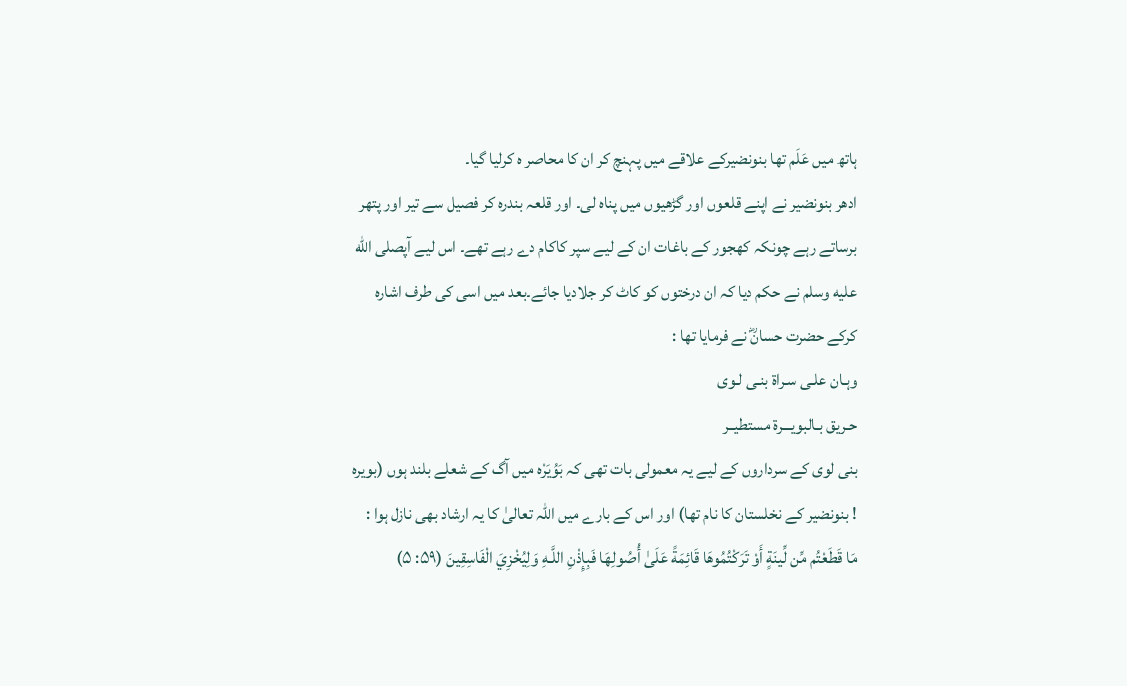ہاتھ میں عَلَم تھا بنونضیرکے علاقے میں پہنچ کر ان کا محاصر ہ کرلیا گیا۔
ادھر بنونضیر نے اپنے قلعوں اور گڑھیوں میں پناہ لی۔ اور قلعہ بندرہ کر فصیل سے تیر اور پتھر برساتے رہے چونکہ کھجور کے باغات ان کے لیے سپر کاکام دے رہے تھے۔ اس لیے آپصلى الله عليه وسلم نے حکم دیا کہ ان درختوں کو کاٹ کر جلادیا جائے۔بعد میں اسی کی طرف اشارہ کرکے حضرت حسانؓ نے فرمایا تھا :
وہـان علـی سـراۃ بنـی لـوی
حـریق بـالبویـــرۃ مستطیــر
بنی لوی کے سرداروں کے لیے یہ معمولی بات تھی کہ بَوُیَرْہ میں آگ کے شعلے بلند ہوں (بویرہ ! بنونضیر کے نخلستان کا نام تھا) اور اس کے بارے میں اللہ تعالیٰ کا یہ ارشاد بھی نازل ہوا :
مَا قَطَعْتُم مِّن لِّينَةٍ أَوْ تَرَكْتُمُوهَا قَائِمَةً عَلَىٰ أُصُولِهَا فَبِإِذْنِ اللَّـهِ وَلِيُخْزِيَ الْفَاسِقِينَ (۵۹: ۵)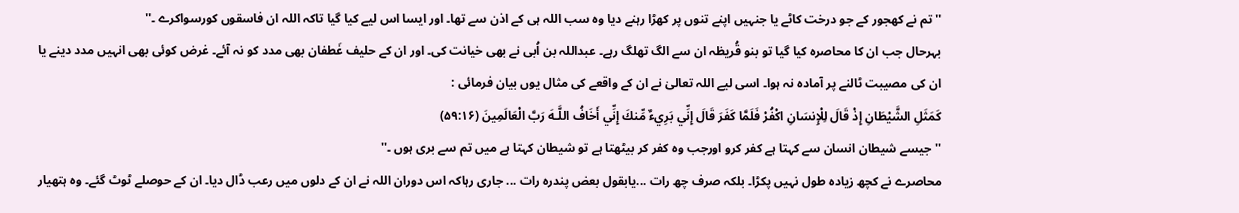''تم نے کھجور کے جو درخت کاٹے یا جنہیں اپنے تنوں پر کھڑا رہنے دیا وہ سب اللہ ہی کے اذن سے تھا۔ اور ایسا اس لیے کیا گیا تاکہ اللہ ان فاسقوں کورسواکرے ۔''
بہرحال جب ان کا محاصرہ کیا گیا تو بنو قُریظہ ان سے الگ تھلگ رہے۔ عبداللہ بن اُبی نے بھی خیانت کی۔ اور ان کے حلیف غَطفان بھی مدد کو نہ آئے۔ غرض کوئی بھی انہیں مدد دینے یا ان کی مصیبت ٹالنے پر آمادہ نہ ہوا۔ اسی لیے اللہ تعالیٰ نے ان کے واقعے کی مثال یوں بیان فرمائی :
كَمَثَلِ الشَّيْطَانِ إِذْ قَالَ لِلْإِنسَانِ اكْفُرْ فَلَمَّا كَفَرَ قَالَ إِنِّي بَرِيءٌ مِّنكَ إِنِّي أَخَافُ اللَّـهَ رَبَّ الْعَالَمِينَ (۵۹:۱۶)
''جیسے شیطان انسان سے کہتا ہے کفر کرو اورجب وہ کفر کر بیٹھتا ہے تو شیطان کہتا ہے میں تم سے بری ہوں ۔''
محاصرے نے کچھ زیادہ طول نہیں پکڑا۔ بلکہ صرف چھ رات ...یابقول بعض پندرہ رات ... جاری رہاکہ اس دوران اللہ نے ان کے دلوں میں رعب ڈال دیا۔ ان کے حوصلے ٹوٹ گئے۔ وہ ہتھیار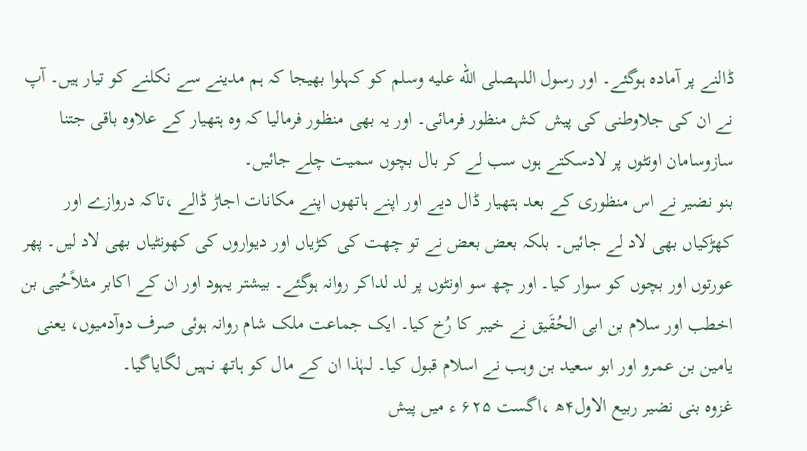ڈالنے پر آمادہ ہوگئے۔ اور رسول اللہصلى الله عليه وسلم کو کہلوا بھیجا کہ ہم مدینے سے نکلنے کو تیار ہیں۔ آپ نے ان کی جلاوطنی کی پیش کش منظور فرمائی۔ اور یہ بھی منظور فرمالیا کہ وہ ہتھیار کے علاوہ باقی جتنا سازوسامان اونٹوں پر لادسکتے ہوں سب لے کر بال بچوں سمیت چلے جائیں۔
بنو نضیر نے اس منظوری کے بعد ہتھیار ڈال دیے اور اپنے ہاتھوں اپنے مکانات اجاڑ ڈالے ،تاکہ دروازے اور کھڑکیاں بھی لاد لے جائیں۔ بلکہ بعض بعض نے تو چھت کی کڑیاں اور دیواروں کی کھونٹیاں بھی لاد لیں۔ پھر عورتوں اور بچوں کو سوار کیا۔ اور چھ سو اونٹوں پر لد لداکر روانہ ہوگئے۔ بیشتر یہود اور ان کے اکابر مثلاًحُیی بن اخطب اور سلام بن ابی الحُقَیق نے خیبر کا رُخ کیا۔ ایک جماعت ملک شام روانہ ہوئی صرف دوآدمیوں، یعنی یامین بن عمرو اور ابو سعید بن وہب نے اسلام قبول کیا۔ لہٰذا ان کے مال کو ہاتھ نہیں لگایاگیا۔
غزوہ بنی نضیر ربیع الاول۴ھ ،اگست ۶۲۵ ء میں پیش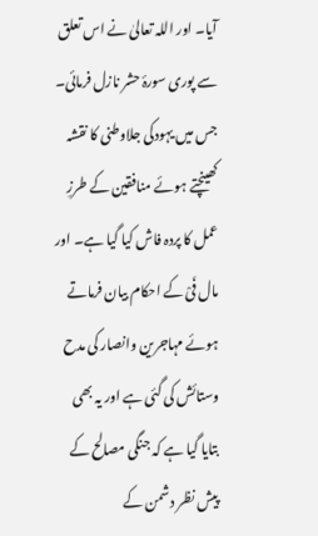آیا۔ اور اللہ تعالیٰ نے اس تعلق سے پوری سورۂ حشر نازل فرمائی۔ جس میں یہودکی جلاوطنی کا نقشہ کھینچتے ہوئے منافقین کے طرزِ عمل کا پردہ فاش کیا گیا ہے۔ اور مال فَیْ کے احکام بیان فرماتے ہوئے مہاجرین وانصار کی مدح وستائش کی گئی ہے اور یہ بھی بتایا گیا ہے کہ جنگی مصالح کے پیش نظر دشمن کے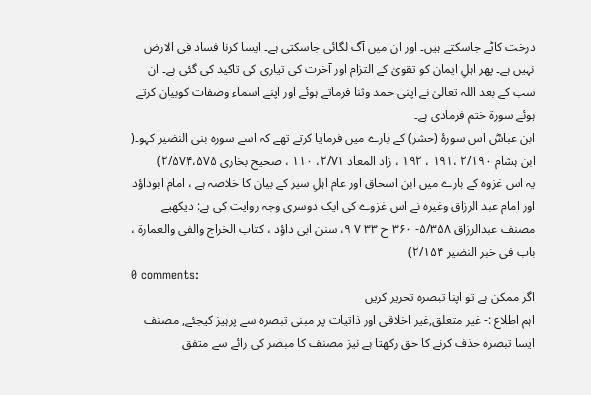درخت کاٹے جاسکتے ہیں۔ اور ان میں آگ لگائی جاسکتی ہے۔ ایسا کرنا فساد فی الارض نہیں ہے۔ پھر اہلِ ایمان کو تقویٰ کے التزام اور آخرت کی تیاری کی تاکید کی گئی ہے۔ ان سب کے بعد اللہ تعالیٰ نے اپنی حمد وثنا فرماتے ہوئے اور اپنے اسماء وصفات کوبیان کرتے ہوئے سورۃ ختم فرمادی ہے۔
ابن عباسؓ اس سورۂ (حشر) کے بارے میں فرمایا کرتے تھے کہ اسے سورہ بنی النضیر کہو۔( ابن ہشام ۲/۱۹۰ ،۱۹۱ ، ۱۹۲ ، زاد المعاد ۲/۷۱، ۱۱۰ ، صحیح بخاری ۲/۵۷۴،۵۷۵)
یہ اس غزوہ کے بارے میں ابن اسحاق اور عام اہلِ سیر کے بیان کا خلاصہ ہے ، امام ابوداؤد اور امام عبد الرزاق وغیرہ نے اس غزوے کی ایک دوسری وجہ روایت کی ہے: دیکھیے مصنف عبدالرزاق ۵/۳۵۸- ۳۶۰ ح ۳۳ ۷ ۹، سنن ابی داؤد ، کتاب الخراج والفی والعمارۃ ، باب فی خبر النضیر ۲/۱۵۴)
0 comments:
اگر ممکن ہے تو اپنا تبصرہ تحریر کریں
اہم اطلاع :- غیر متعلق,غیر اخلاقی اور ذاتیات پر مبنی تبصرہ سے پرہیز کیجئے, مصنف ایسا تبصرہ حذف کرنے کا حق رکھتا ہے نیز مصنف کا مبصر کی رائے سے متفق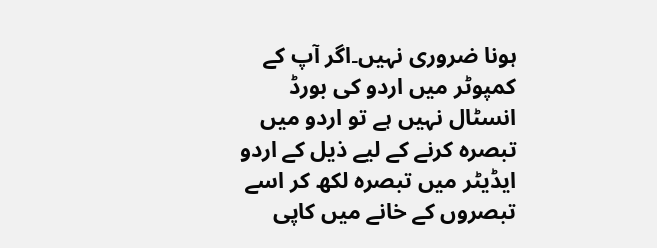ہونا ضروری نہیں۔اگر آپ کے کمپوٹر میں اردو کی بورڈ انسٹال نہیں ہے تو اردو میں تبصرہ کرنے کے لیے ذیل کے اردو ایڈیٹر میں تبصرہ لکھ کر اسے تبصروں کے خانے میں کاپی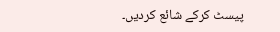پیسٹ کرکے شائع کردیں۔